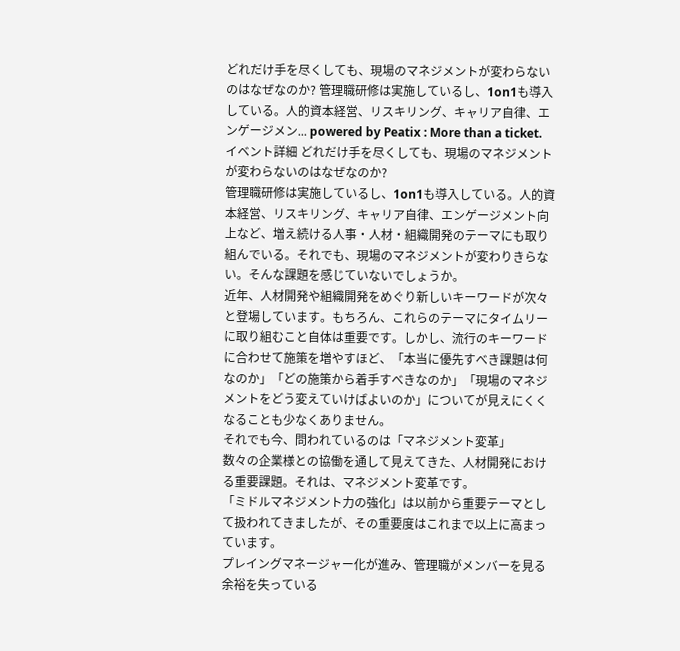どれだけ手を尽くしても、現場のマネジメントが変わらないのはなぜなのか? 管理職研修は実施しているし、1on1も導入している。人的資本経営、リスキリング、キャリア自律、エンゲージメン... powered by Peatix : More than a ticket.
イベント詳細 どれだけ手を尽くしても、現場のマネジメントが変わらないのはなぜなのか?
管理職研修は実施しているし、1on1も導入している。人的資本経営、リスキリング、キャリア自律、エンゲージメント向上など、増え続ける人事・人材・組織開発のテーマにも取り組んでいる。それでも、現場のマネジメントが変わりきらない。そんな課題を感じていないでしょうか。
近年、人材開発や組織開発をめぐり新しいキーワードが次々と登場しています。もちろん、これらのテーマにタイムリーに取り組むこと自体は重要です。しかし、流行のキーワードに合わせて施策を増やすほど、「本当に優先すべき課題は何なのか」「どの施策から着手すべきなのか」「現場のマネジメントをどう変えていけばよいのか」についてが見えにくくなることも少なくありません。
それでも今、問われているのは「マネジメント変革」
数々の企業様との協働を通して見えてきた、人材開発における重要課題。それは、マネジメント変革です。
「ミドルマネジメント力の強化」は以前から重要テーマとして扱われてきましたが、その重要度はこれまで以上に高まっています。
プレイングマネージャー化が進み、管理職がメンバーを見る余裕を失っている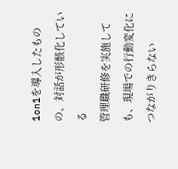1on1を導入したものの、対話が形骸化している
管理職研修を実施しても、現場での行動変化につながりきらない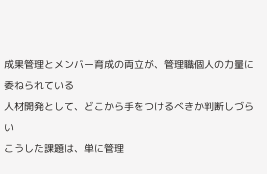成果管理とメンバー育成の両立が、管理職個人の力量に委ねられている
人材開発として、どこから手をつけるべきか判断しづらい
こうした課題は、単に管理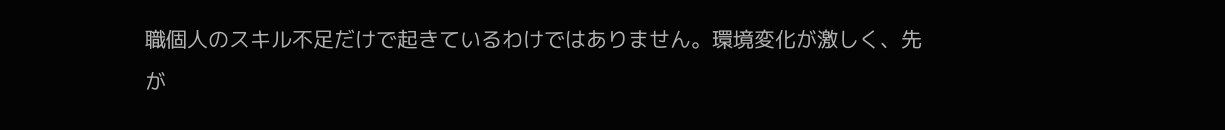職個人のスキル不足だけで起きているわけではありません。環境変化が激しく、先が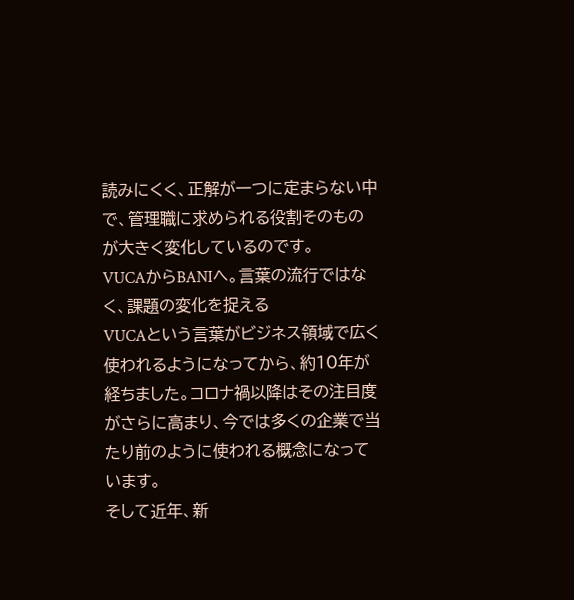読みにくく、正解が一つに定まらない中で、管理職に求められる役割そのものが大きく変化しているのです。
VUCAからBANIへ。言葉の流行ではなく、課題の変化を捉える
VUCAという言葉がビジネス領域で広く使われるようになってから、約10年が経ちました。コロナ禍以降はその注目度がさらに高まり、今では多くの企業で当たり前のように使われる概念になっています。
そして近年、新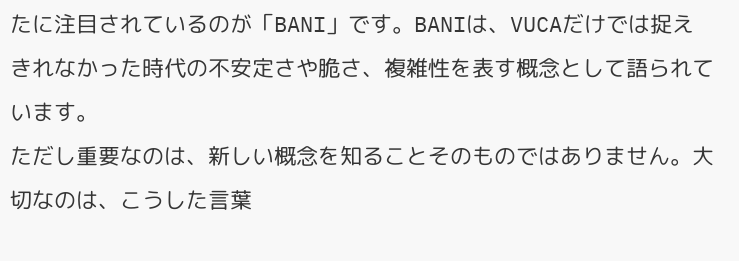たに注目されているのが「BANI」です。BANIは、VUCAだけでは捉えきれなかった時代の不安定さや脆さ、複雑性を表す概念として語られています。
ただし重要なのは、新しい概念を知ることそのものではありません。大切なのは、こうした言葉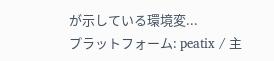が示している環境変...
プラットフォーム: peatix / 主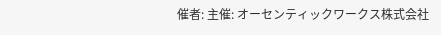催者: 主催: オーセンティックワークス株式会社